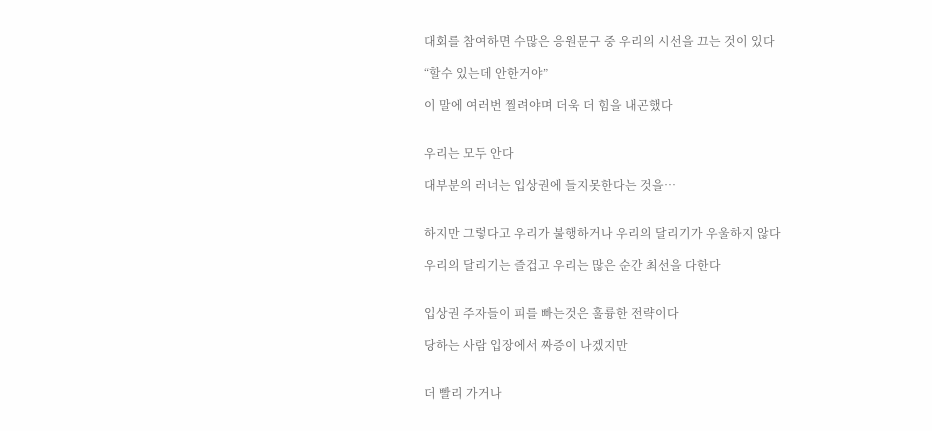대회를 참여하면 수많은 응원문구 중 우리의 시선을 끄는 것이 있다

“할수 있는데 안한거야”

이 말에 여러번 찔려야며 더욱 더 힘을 내곤했다


우리는 모두 안다

대부분의 러너는 입상권에 들지못한다는 것을…


하지만 그렇다고 우리가 불행하거나 우리의 달리기가 우울하지 않다

우리의 달리기는 즐겁고 우리는 많은 순간 최선을 다한다


입상권 주자들이 피를 빠는것은 훌륭한 전략이다

당하는 사람 입장에서 짜증이 나겠지만


더 빨리 가거나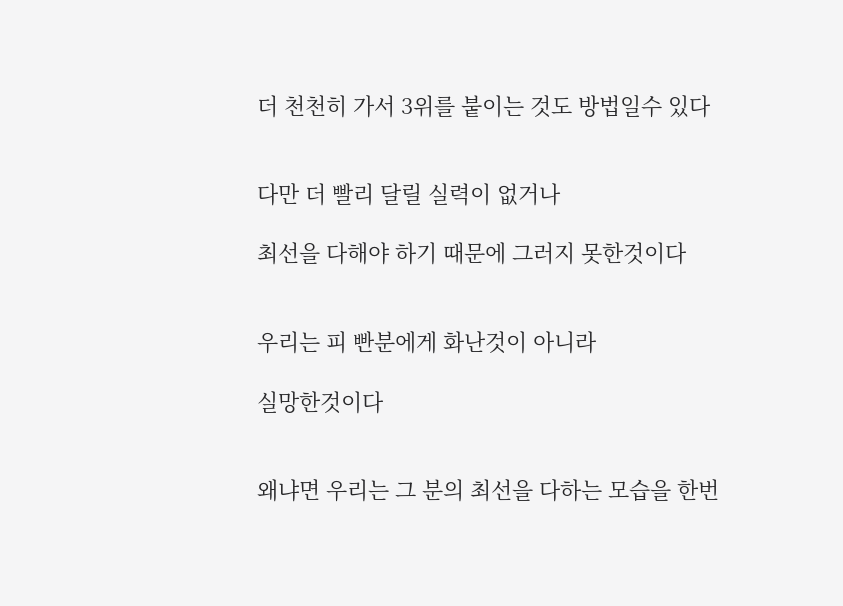더 천천히 가서 3위를 붙이는 것도 방법일수 있다


다만 더 빨리 달릴 실력이 없거나

최선을 다해야 하기 때문에 그러지 못한것이다


우리는 피 빤분에게 화난것이 아니라

실망한것이다


왜냐면 우리는 그 분의 최선을 다하는 모습을 한번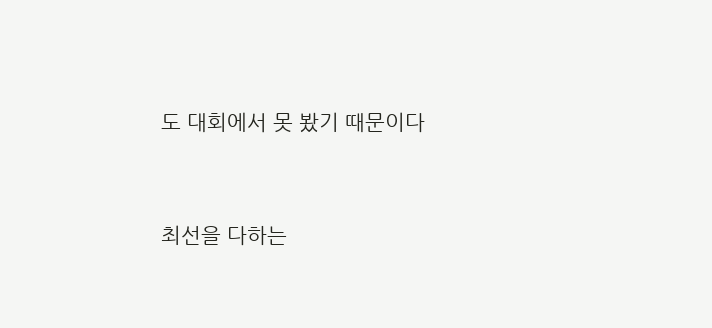도 대회에서 못 봤기 때문이다


최선을 다하는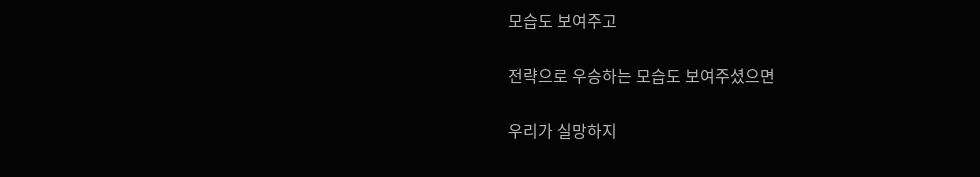모습도 보여주고

전략으로 우승하는 모습도 보여주셨으면

우리가 실망하지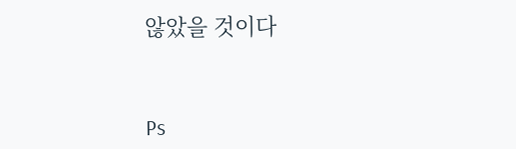않았을 것이다



Ps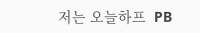저는 오늘하프  PB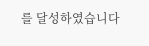를 달성하였습니다